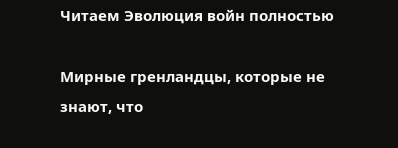Читаем Эволюция войн полностью

Мирные гренландцы, которые не знают, что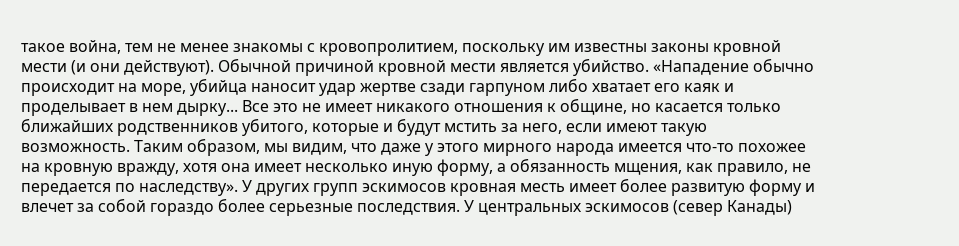такое война, тем не менее знакомы с кровопролитием, поскольку им известны законы кровной мести (и они действуют). Обычной причиной кровной мести является убийство. «Нападение обычно происходит на море, убийца наносит удар жертве сзади гарпуном либо хватает его каяк и проделывает в нем дырку... Все это не имеет никакого отношения к общине, но касается только ближайших родственников убитого, которые и будут мстить за него, если имеют такую возможность. Таким образом, мы видим, что даже у этого мирного народа имеется что-то похожее на кровную вражду, хотя она имеет несколько иную форму, а обязанность мщения, как правило, не передается по наследству». У других групп эскимосов кровная месть имеет более развитую форму и влечет за собой гораздо более серьезные последствия. У центральных эскимосов (север Канады)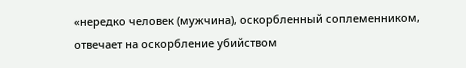«нередко человек (мужчина), оскорбленный соплеменником, отвечает на оскорбление убийством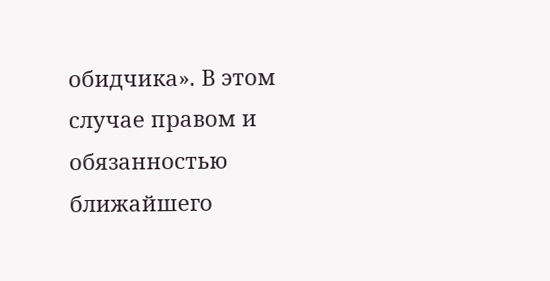обидчика». В этом случае правом и обязанностью ближайшего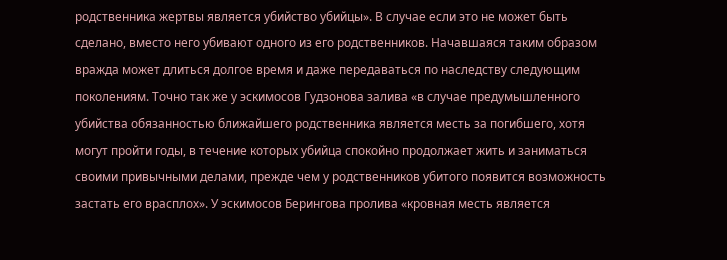родственника жертвы является убийство убийцы». В случае если это не может быть сделано, вместо него убивают одного из его родственников. Начавшаяся таким образом вражда может длиться долгое время и даже передаваться по наследству следующим поколениям. Точно так же у эскимосов Гудзонова залива «в случае предумышленного убийства обязанностью ближайшего родственника является месть за погибшего, хотя могут пройти годы, в течение которых убийца спокойно продолжает жить и заниматься своими привычными делами, прежде чем у родственников убитого появится возможность застать его врасплох». У эскимосов Берингова пролива «кровная месть является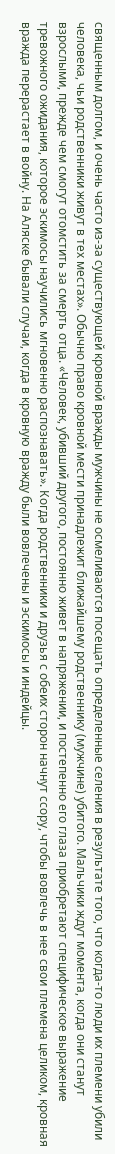священным долгом, и очень часто из-за существующей кровной вражды мужчины не осмеливаются посещать определенные селения в результате того, что когда-то люди их племени убили человека, чьи родственники живут в тех местах». Обычно право кровной мести принадлежит ближайшему родственнику (мужчине) убитого. Мальчики ждут момента, когда они станут взрослыми, прежде чем смогут отомстить за смерть отца. «Человек, убивший другого, постоянно живет в напряжении, и постепенно его глаза приобретают специфическое выражение тревожного ожидания, которое эскимосы научились мгновенно распознавать». Когда родственники и друзья с обеих сторон начнут ссору, чтобы вовлечь в нее свои племена целиком, кровная вражда перерастает в войну. На Аляске бывали случаи, когда в кровную вражду были вовлечены и эскимосы и индейцы.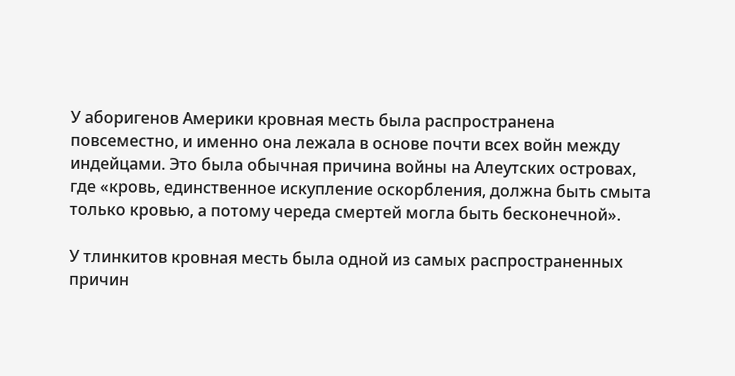У аборигенов Америки кровная месть была распространена повсеместно, и именно она лежала в основе почти всех войн между индейцами. Это была обычная причина войны на Алеутских островах, где «кровь, единственное искупление оскорбления, должна быть смыта только кровью, а потому череда смертей могла быть бесконечной».

У тлинкитов кровная месть была одной из самых распространенных причин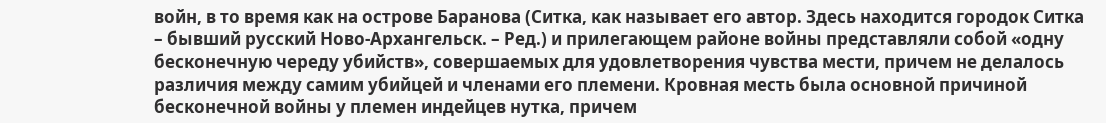войн, в то время как на острове Баранова (Ситка, как называет его автор. Здесь находится городок Ситка – бывший русский Ново-Архангельск. – Ред.) и прилегающем районе войны представляли собой «одну бесконечную череду убийств», совершаемых для удовлетворения чувства мести, причем не делалось различия между самим убийцей и членами его племени. Кровная месть была основной причиной бесконечной войны у племен индейцев нутка, причем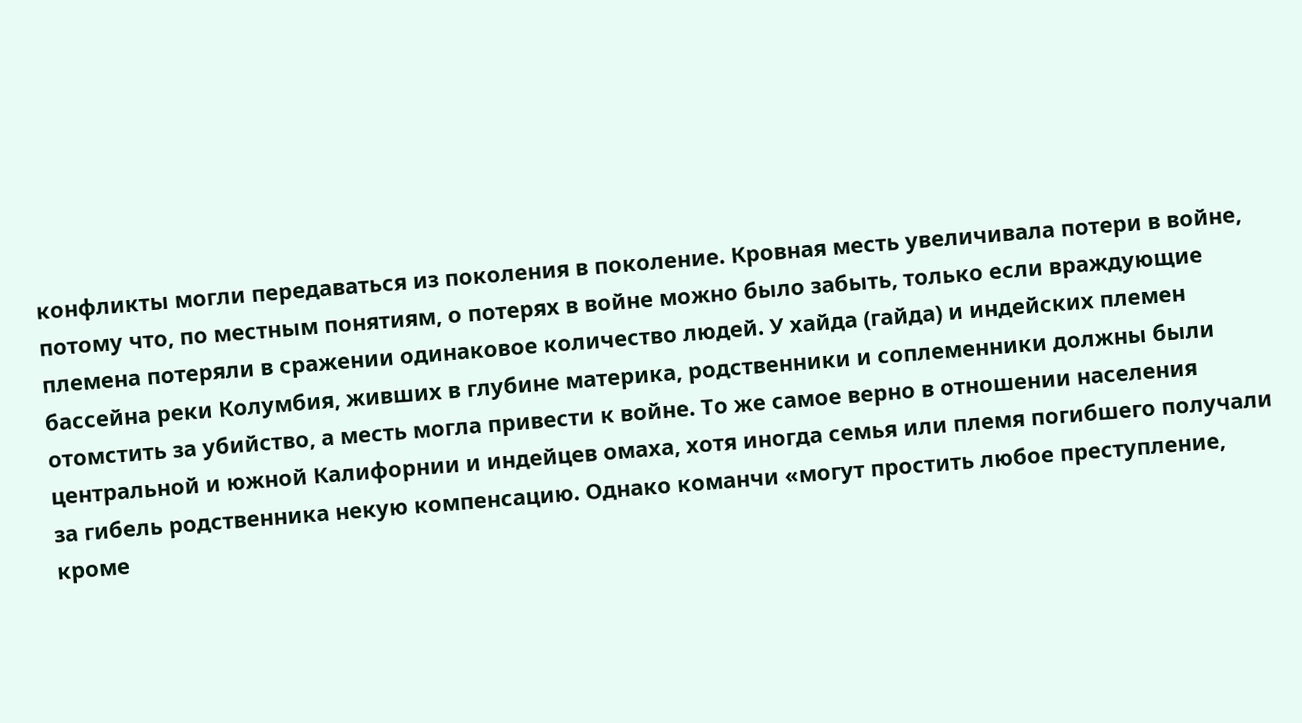конфликты могли передаваться из поколения в поколение. Кровная месть увеличивала потери в войне, потому что, по местным понятиям, о потерях в войне можно было забыть, только если враждующие племена потеряли в сражении одинаковое количество людей. У хайда (гайда) и индейских племен бассейна реки Колумбия, живших в глубине материка, родственники и соплеменники должны были отомстить за убийство, а месть могла привести к войне. То же самое верно в отношении населения центральной и южной Калифорнии и индейцев омаха, хотя иногда семья или племя погибшего получали за гибель родственника некую компенсацию. Однако команчи «могут простить любое преступление, кроме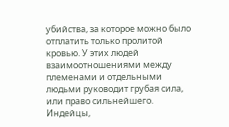убийства, за которое можно было отплатить только пролитой кровью. У этих людей взаимоотношениями между племенами и отдельными людьми руководит грубая сила, или право сильнейшего. Индейцы,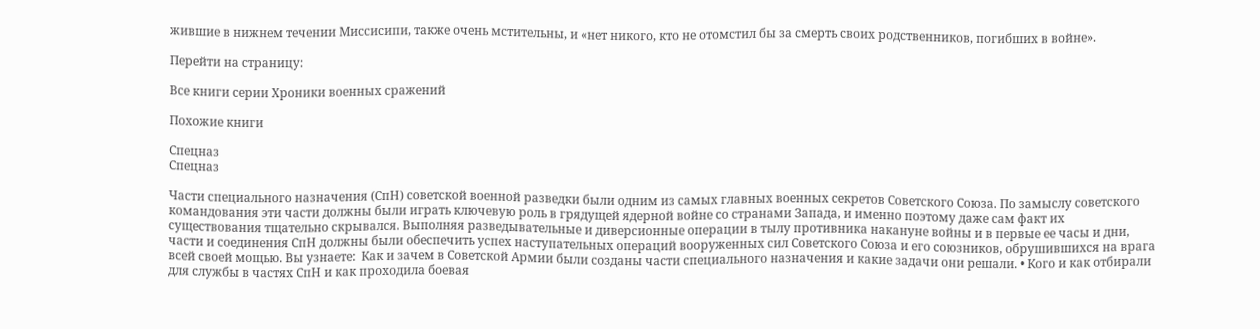жившие в нижнем течении Миссисипи, также очень мстительны, и «нет никого, кто не отомстил бы за смерть своих родственников, погибших в войне».

Перейти на страницу:

Все книги серии Хроники военных сражений

Похожие книги

Спецназ
Спецназ

Части специального назначения (СпН) советской военной разведки были одним из самых главных военных секретов Советского Союза. По замыслу советского командования эти части должны были играть ключевую роль в грядущей ядерной войне со странами Запада, и именно поэтому даже сам факт их существования тщательно скрывался. Выполняя разведывательные и диверсионные операции в тылу противника накануне войны и в первые ее часы и дни, части и соединения СпН должны были обеспечить успех наступательных операций вооруженных сил Советского Союза и его союзников, обрушившихся на врага всей своей мощью. Вы узнаете:  Как и зачем в Советской Армии были созданы части специального назначения и какие задачи они решали. • Кого и как отбирали для службы в частях СпН и как проходила боевая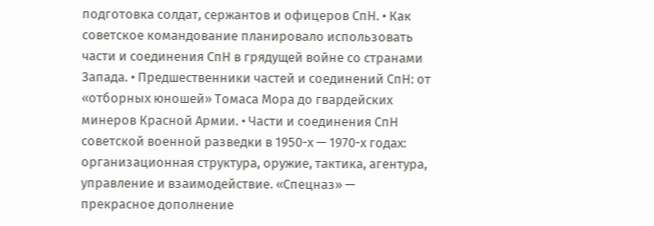подготовка солдат, сержантов и офицеров СпН. • Как советское командование планировало использовать части и соединения СпН в грядущей войне со странами Запада. • Предшественники частей и соединений СпН: от «отборных юношей» Томаса Мора до гвардейских минеров Красной Армии. • Части и соединения СпН советской военной разведки в 1950-х — 1970-х годах: организационная структура, оружие, тактика, агентура, управление и взаимодействие. «Спецназ» — прекрасное дополнение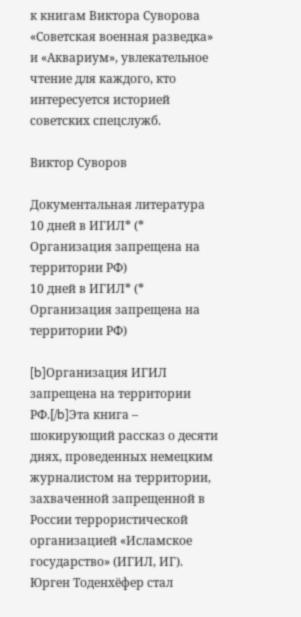к книгам Виктора Суворова «Советская военная разведка» и «Аквариум», увлекательное чтение для каждого, кто интересуется историей советских спецслужб.

Виктор Суворов

Документальная литература
10 дней в ИГИЛ* (* Организация запрещена на территории РФ)
10 дней в ИГИЛ* (* Организация запрещена на территории РФ)

[b]Организация ИГИЛ запрещена на территории РФ.[/b]Эта книга – шокирующий рассказ о десяти днях, проведенных немецким журналистом на территории, захваченной запрещенной в России террористической организацией «Исламское государство» (ИГИЛ, ИГ). Юрген Тоденхёфер стал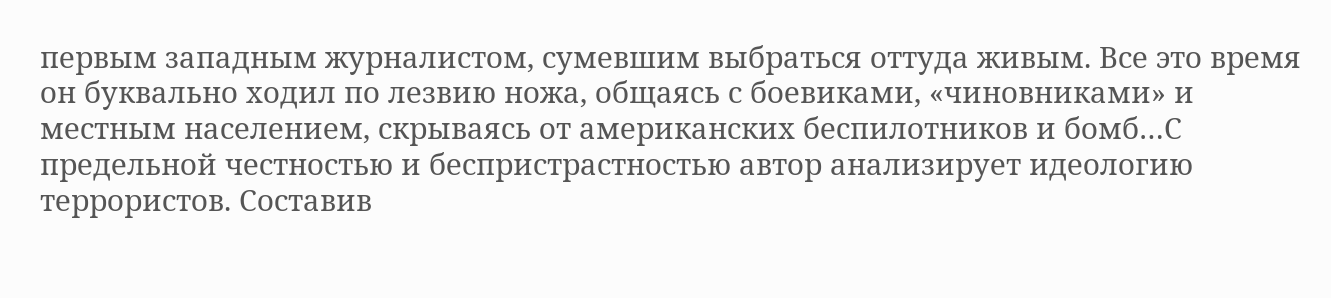первым западным журналистом, сумевшим выбраться оттуда живым. Все это время он буквально ходил по лезвию ножа, общаясь с боевиками, «чиновниками» и местным населением, скрываясь от американских беспилотников и бомб…С предельной честностью и беспристрастностью автор анализирует идеологию террористов. Составив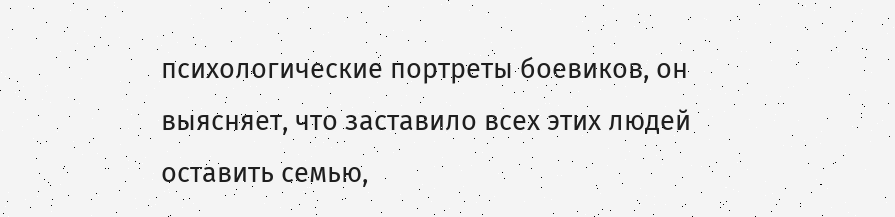психологические портреты боевиков, он выясняет, что заставило всех этих людей оставить семью,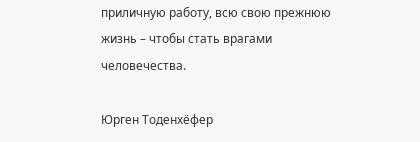приличную работу, всю свою прежнюю жизнь – чтобы стать врагами человечества.

Юрген Тоденхёфер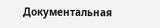Документальная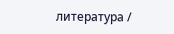литература /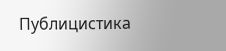Публицистика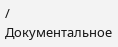/ Документальное